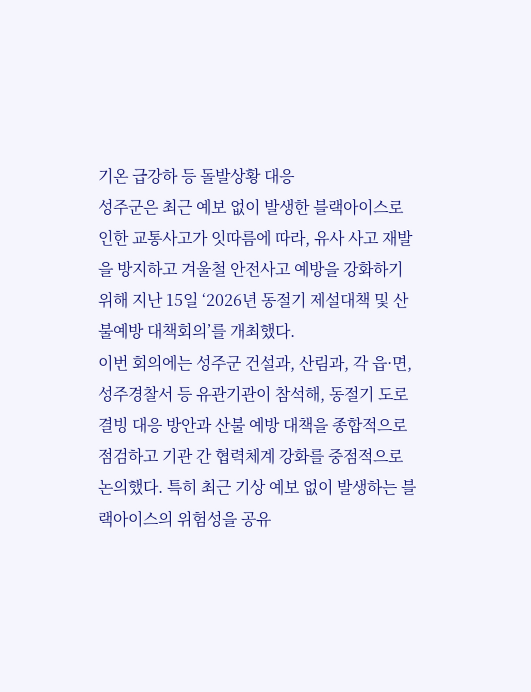기온 급강하 등 돌발상황 대응
성주군은 최근 예보 없이 발생한 블랙아이스로 인한 교통사고가 잇따름에 따라, 유사 사고 재발을 방지하고 겨울철 안전사고 예방을 강화하기 위해 지난 15일 ‘2026년 동절기 제설대책 및 산불예방 대책회의’를 개최했다.
이번 회의에는 성주군 건설과, 산림과, 각 읍·면, 성주경찰서 등 유관기관이 참석해, 동절기 도로 결빙 대응 방안과 산불 예방 대책을 종합적으로 점검하고 기관 간 협력체계 강화를 중점적으로 논의했다. 특히 최근 기상 예보 없이 발생하는 블랙아이스의 위험성을 공유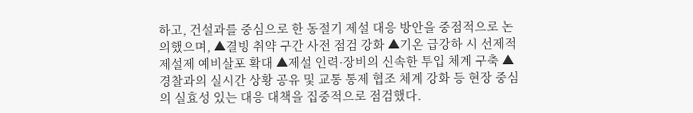하고, 건설과를 중심으로 한 동절기 제설 대응 방안을 중점적으로 논의했으며, ▲결빙 취약 구간 사전 점검 강화 ▲기온 급강하 시 선제적 제설제 예비살포 확대 ▲제설 인력·장비의 신속한 투입 체계 구축 ▲경찰과의 실시간 상황 공유 및 교통 통제 협조 체계 강화 등 현장 중심의 실효성 있는 대응 대책을 집중적으로 점검했다.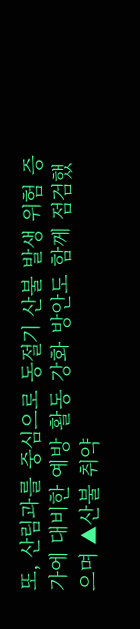또, 산림과를 중심으로 동절기 산불 발생 위험 증가에 대비한 예방 활동 강화 방안도 함께 점검했으며 ▲산불 취약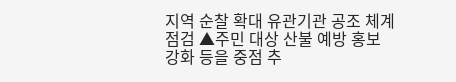지역 순찰 확대 유관기관 공조 체계 점검 ▲주민 대상 산불 예방 홍보 강화 등을 중점 추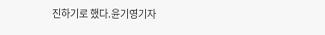진하기로 했다.윤기영기자